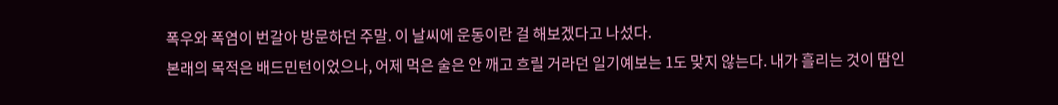폭우와 폭염이 번갈아 방문하던 주말. 이 날씨에 운동이란 걸 해보겠다고 나섰다.
본래의 목적은 배드민턴이었으나, 어제 먹은 술은 안 깨고 흐릴 거라던 일기예보는 1도 맞지 않는다. 내가 흘리는 것이 땀인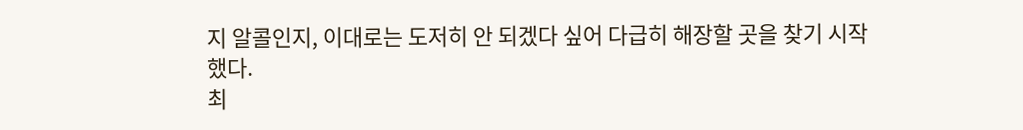지 알콜인지, 이대로는 도저히 안 되겠다 싶어 다급히 해장할 곳을 찾기 시작했다.
최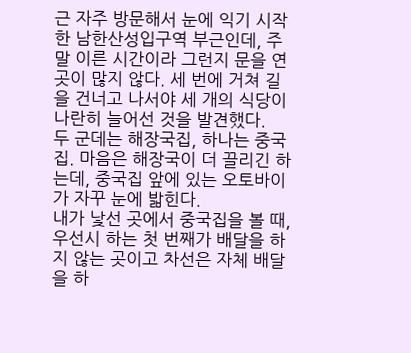근 자주 방문해서 눈에 익기 시작한 남한산성입구역 부근인데, 주말 이른 시간이라 그런지 문을 연 곳이 많지 않다. 세 번에 거쳐 길을 건너고 나서야 세 개의 식당이 나란히 늘어선 것을 발견했다.
두 군데는 해장국집, 하나는 중국집. 마음은 해장국이 더 끌리긴 하는데, 중국집 앞에 있는 오토바이가 자꾸 눈에 밟힌다.
내가 낯선 곳에서 중국집을 볼 때, 우선시 하는 첫 번째가 배달을 하지 않는 곳이고 차선은 자체 배달을 하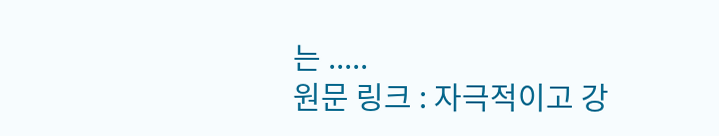는 .....
원문 링크 : 자극적이고 강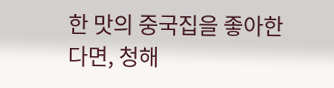한 맛의 중국집을 좋아한다면, 청해